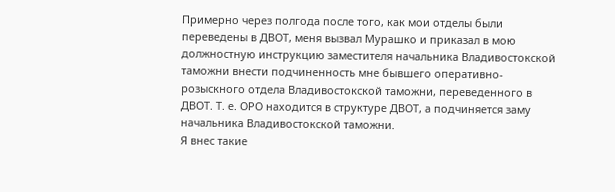Примерно через полгода после того, как мои отделы были переведены в ДВОТ, меня вызвал Мурашко и приказал в мою должностную инструкцию заместителя начальника Владивостокской таможни внести подчиненность мне бывшего оперативно-розыскного отдела Владивостокской таможни, переведенного в ДВОТ. Т. е. ОРО находится в структуре ДВОТ, а подчиняется заму начальника Владивостокской таможни.
Я внес такие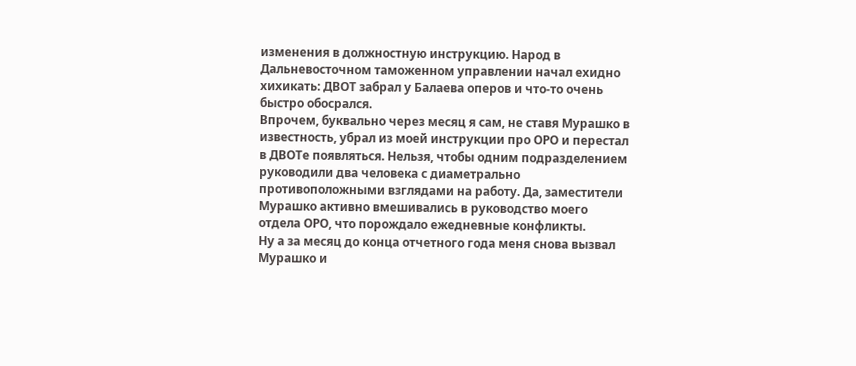изменения в должностную инструкцию. Народ в Дальневосточном таможенном управлении начал ехидно хихикать: ДВОТ забрал у Балаева оперов и что-то очень быстро обосрался.
Впрочем, буквально через месяц я сам, не ставя Мурашко в известность, убрал из моей инструкции про ОРО и перестал в ДВОТе появляться. Нельзя, чтобы одним подразделением руководили два человека с диаметрально противоположными взглядами на работу. Да, заместители Мурашко активно вмешивались в руководство моего отдела ОРО, что порождало ежедневные конфликты.
Ну а за месяц до конца отчетного года меня снова вызвал Мурашко и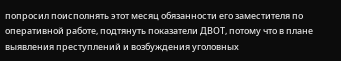попросил поисполнять этот месяц обязанности его заместителя по оперативной работе, подтянуть показатели ДВОТ, потому что в плане выявления преступлений и возбуждения уголовных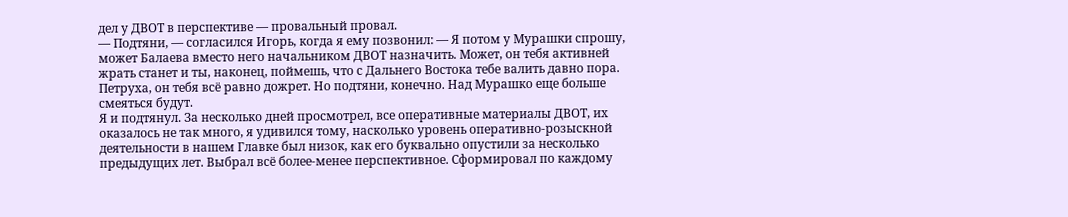дел у ДВОТ в перспективе — провальный провал.
— Подтяни, — согласился Игорь, когда я ему позвонил: — Я потом у Мурашки спрошу, может Балаева вместо него начальником ДВОТ назначить. Может, он тебя активней жрать станет и ты, наконец, поймешь, что с Дальнего Востока тебе валить давно пора. Петруха, он тебя всё равно дожрет. Но подтяни, конечно. Над Мурашко еще больше смеяться будут.
Я и подтянул. За несколько дней просмотрел, все оперативные материалы ДВОТ, их оказалось не так много, я удивился тому, насколько уровень оперативно-розыскной деятельности в нашем Главке был низок, как его буквально опустили за несколько предыдущих лет. Выбрал всё более-менее перспективное. Сформировал по каждому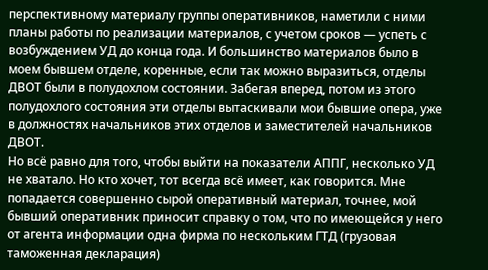перспективному материалу группы оперативников, наметили с ними планы работы по реализации материалов, с учетом сроков — успеть с возбуждением УД до конца года. И большинство материалов было в моем бывшем отделе, коренные, если так можно выразиться, отделы ДВОТ были в полудохлом состоянии. Забегая вперед, потом из этого полудохлого состояния эти отделы вытаскивали мои бывшие опера, уже в должностях начальников этих отделов и заместителей начальников ДВОТ.
Но всё равно для того, чтобы выйти на показатели АППГ, несколько УД не хватало. Но кто хочет, тот всегда всё имеет, как говорится. Мне попадается совершенно сырой оперативный материал, точнее, мой бывший оперативник приносит справку о том, что по имеющейся у него от агента информации одна фирма по нескольким ГТД (грузовая таможенная декларация)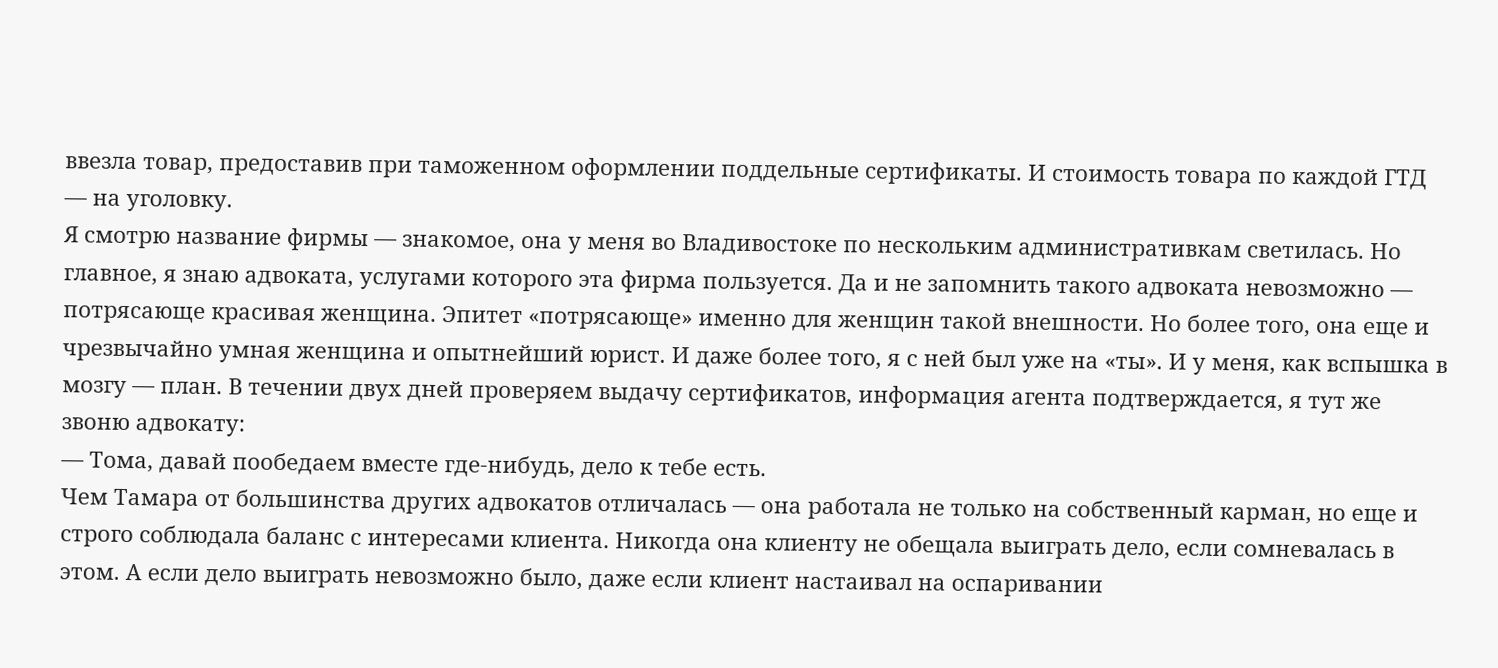ввезла товар, предоставив при таможенном оформлении поддельные сертификаты. И стоимость товара по каждой ГТД — на уголовку.
Я смотрю название фирмы — знакомое, она у меня во Владивостоке по нескольким административкам светилась. Но главное, я знаю адвоката, услугами которого эта фирма пользуется. Да и не запомнить такого адвоката невозможно — потрясающе красивая женщина. Эпитет «потрясающе» именно для женщин такой внешности. Но более того, она еще и чрезвычайно умная женщина и опытнейший юрист. И даже более того, я с ней был уже на «ты». И у меня, как вспышка в мозгу — план. В течении двух дней проверяем выдачу сертификатов, информация агента подтверждается, я тут же звоню адвокату:
— Тома, давай пообедаем вместе где-нибудь, дело к тебе есть.
Чем Тамара от большинства других адвокатов отличалась — она работала не только на собственный карман, но еще и строго соблюдала баланс с интересами клиента. Никогда она клиенту не обещала выиграть дело, если сомневалась в этом. А если дело выиграть невозможно было, даже если клиент настаивал на оспаривании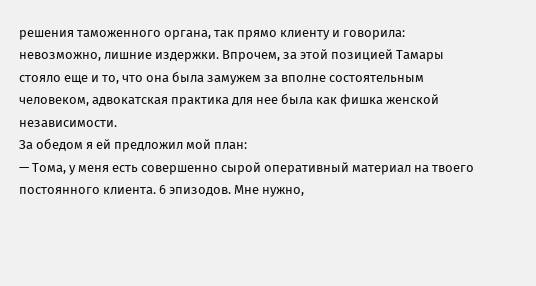решения таможенного органа, так прямо клиенту и говорила: невозможно, лишние издержки. Впрочем, за этой позицией Тамары стояло еще и то, что она была замужем за вполне состоятельным человеком, адвокатская практика для нее была как фишка женской независимости.
За обедом я ей предложил мой план:
— Тома, у меня есть совершенно сырой оперативный материал на твоего постоянного клиента. 6 эпизодов. Мне нужно,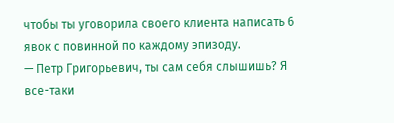чтобы ты уговорила своего клиента написать 6 явок с повинной по каждому эпизоду.
— Петр Григорьевич, ты сам себя слышишь? Я все-таки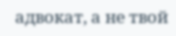адвокат, а не твой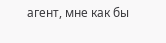агент, мне как бы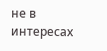не в интересах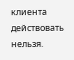клиента действовать нельзя.